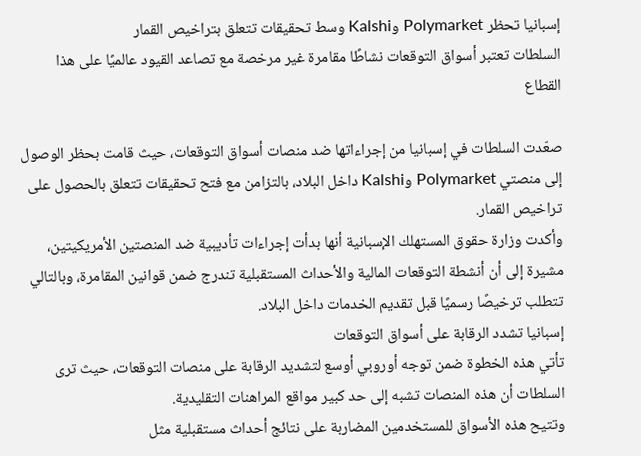إسبانيا تحظر Polymarket وKalshi وسط تحقيقات تتعلق بتراخيص القمار
السلطات تعتبر أسواق التوقعات نشاطًا مقامرة غير مرخصة مع تصاعد القيود عالميًا على هذا القطاع

صعّدت السلطات في إسبانيا من إجراءاتها ضد منصات أسواق التوقعات، حيث قامت بحظر الوصول إلى منصتي Polymarket وKalshi داخل البلاد، بالتزامن مع فتح تحقيقات تتعلق بالحصول على تراخيص القمار.
وأكدت وزارة حقوق المستهلك الإسبانية أنها بدأت إجراءات تأديبية ضد المنصتين الأمريكيتين، مشيرة إلى أن أنشطة التوقعات المالية والأحداث المستقبلية تندرج ضمن قوانين المقامرة، وبالتالي تتطلب ترخيصًا رسميًا قبل تقديم الخدمات داخل البلاد.
إسبانيا تشدد الرقابة على أسواق التوقعات
تأتي هذه الخطوة ضمن توجه أوروبي أوسع لتشديد الرقابة على منصات التوقعات، حيث ترى السلطات أن هذه المنصات تشبه إلى حد كبير مواقع المراهنات التقليدية.
وتتيح هذه الأسواق للمستخدمين المضاربة على نتائج أحداث مستقبلية مثل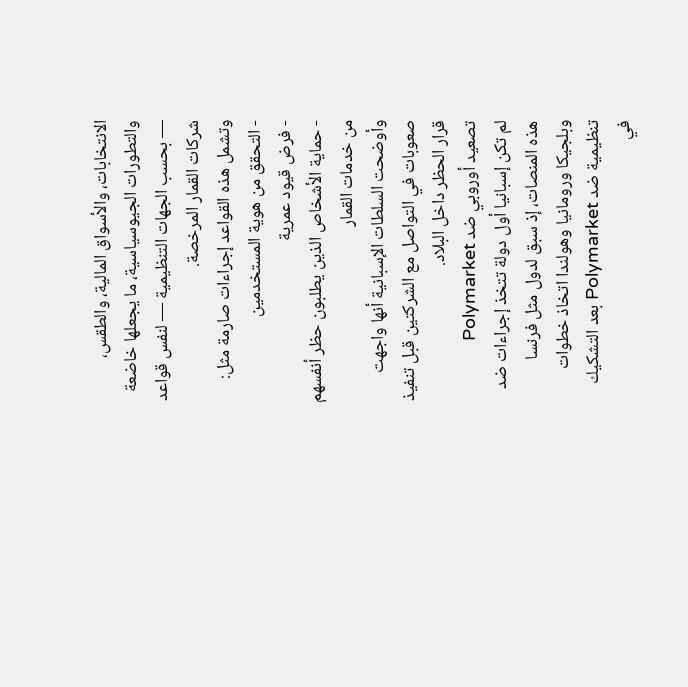الانتخابات، والأسواق المالية، والطقس، والتطورات الجيوسياسية، ما يجعلها خاضعة — بحسب الجهات التنظيمية — لنفس قواعد شركات القمار المرخصة.
وتشمل هذه القواعد إجراءات صارمة مثل:
- التحقق من هوية المستخدمين
- فرض قيود عمرية
- حماية الأشخاص الذين يطلبون حظر أنفسهم من خدمات القمار
وأوضحت السلطات الإسبانية أنها واجهت صعوبات في التواصل مع الشركتين قبل تنفيذ قرار الحظر داخل البلاد.
تصعيد أوروبي ضد Polymarket
لم تكن إسبانيا أول دولة تتخذ إجراءات ضد هذه المنصات، إذ سبق لدول مثل فرنسا وبلجيكا ورومانيا وهولندا اتخاذ خطوات تنظيمية ضد Polymarket بعد التشكيك في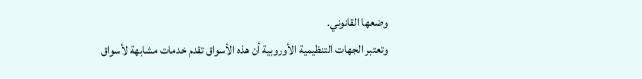وضعها القانوني.
وتعتبر الجهات التنظيمية الأوروبية أن هذه الأسواق تقدم خدمات مشابهة لأسواق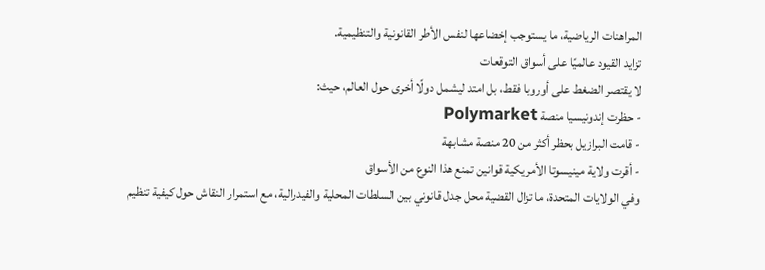المراهنات الرياضية، ما يستوجب إخضاعها لنفس الأطر القانونية والتنظيمية.
تزايد القيود عالميًا على أسواق التوقعات
لا يقتصر الضغط على أوروبا فقط، بل امتد ليشمل دولًا أخرى حول العالم، حيث:
- حظرت إندونيسيا منصة Polymarket
- قامت البرازيل بحظر أكثر من 20 منصة مشابهة
- أقرت ولاية مينيسوتا الأمريكية قوانين تمنع هذا النوع من الأسواق
وفي الولايات المتحدة، ما تزال القضية محل جدل قانوني بين السلطات المحلية والفيدرالية، مع استمرار النقاش حول كيفية تنظيم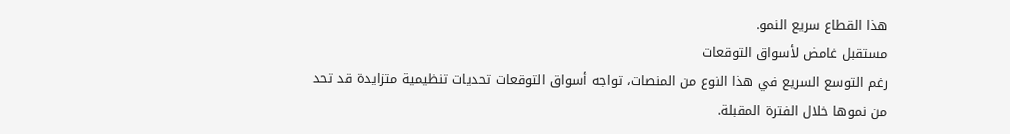هذا القطاع سريع النمو.
مستقبل غامض لأسواق التوقعات
رغم التوسع السريع في هذا النوع من المنصات، تواجه أسواق التوقعات تحديات تنظيمية متزايدة قد تحد من نموها خلال الفترة المقبلة.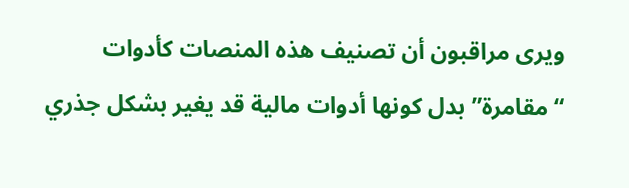ويرى مراقبون أن تصنيف هذه المنصات كأدوات “مقامرة” بدل كونها أدوات مالية قد يغير بشكل جذري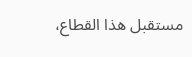مستقبل هذا القطاع،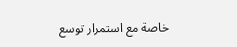خاصة مع استمرار توسع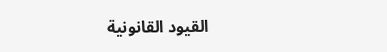القيود القانونية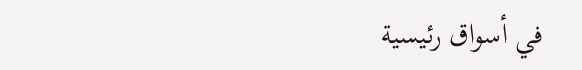في أسواق رئيسية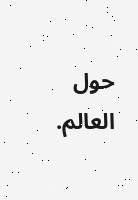حول العالم.